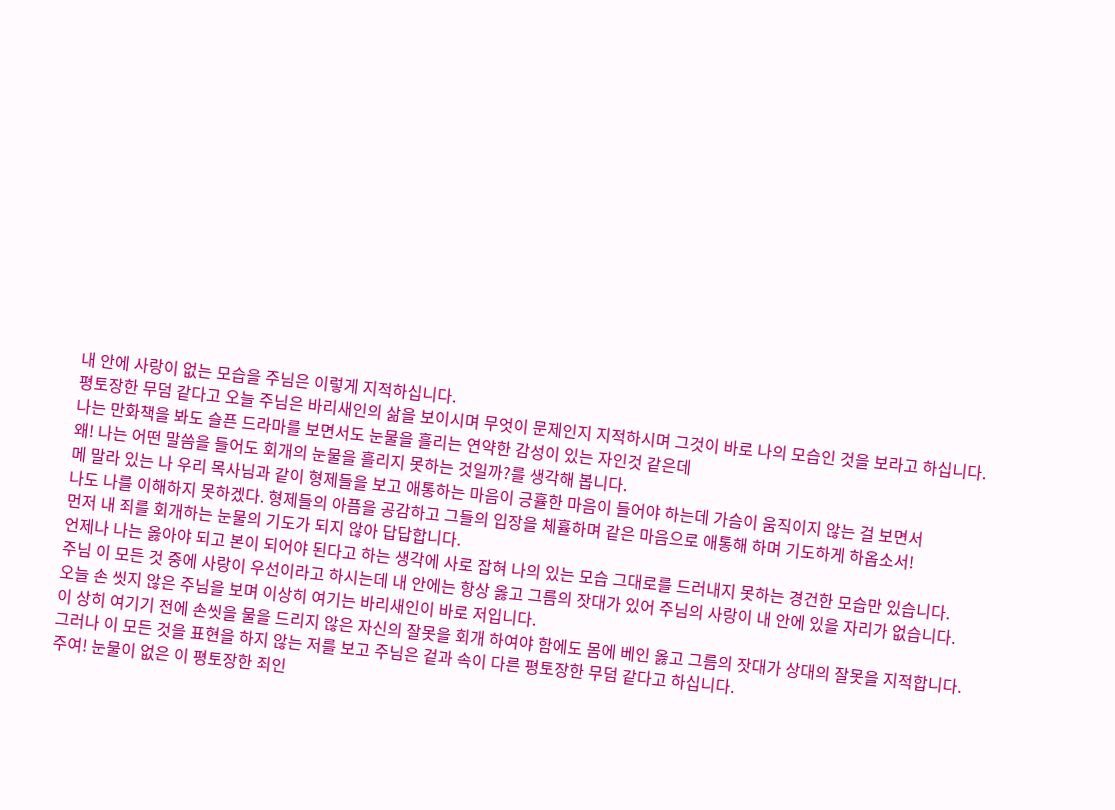내 안에 사랑이 없는 모습을 주님은 이렇게 지적하십니다.
평토장한 무덤 같다고 오늘 주님은 바리새인의 삶을 보이시며 무엇이 문제인지 지적하시며 그것이 바로 나의 모습인 것을 보라고 하십니다.
나는 만화책을 봐도 슬픈 드라마를 보면서도 눈물을 흘리는 연약한 감성이 있는 자인것 같은데
왜! 나는 어떤 말씀을 들어도 회개의 눈물을 흘리지 못하는 것일까?를 생각해 봅니다.
메 말라 있는 나 우리 목사님과 같이 형제들을 보고 애통하는 마음이 긍휼한 마음이 들어야 하는데 가슴이 움직이지 않는 걸 보면서
나도 나를 이해하지 못하겠다. 형제들의 아픔을 공감하고 그들의 입장을 체휼하며 같은 마음으로 애통해 하며 기도하게 하옵소서!
먼저 내 죄를 회개하는 눈물의 기도가 되지 않아 답답합니다.
언제나 나는 옳아야 되고 본이 되어야 된다고 하는 생각에 사로 잡혀 나의 있는 모습 그대로를 드러내지 못하는 경건한 모습만 있습니다.
주님 이 모든 것 중에 사랑이 우선이라고 하시는데 내 안에는 항상 옳고 그름의 잣대가 있어 주님의 사랑이 내 안에 있을 자리가 없습니다.
오늘 손 씻지 않은 주님을 보며 이상히 여기는 바리새인이 바로 저입니다.
이 상히 여기기 전에 손씻을 물을 드리지 않은 자신의 잘못을 회개 하여야 함에도 몸에 베인 옳고 그름의 잣대가 상대의 잘못을 지적합니다.
그러나 이 모든 것을 표현을 하지 않는 저를 보고 주님은 겉과 속이 다른 평토장한 무덤 같다고 하십니다.
주여! 눈물이 없은 이 평토장한 죄인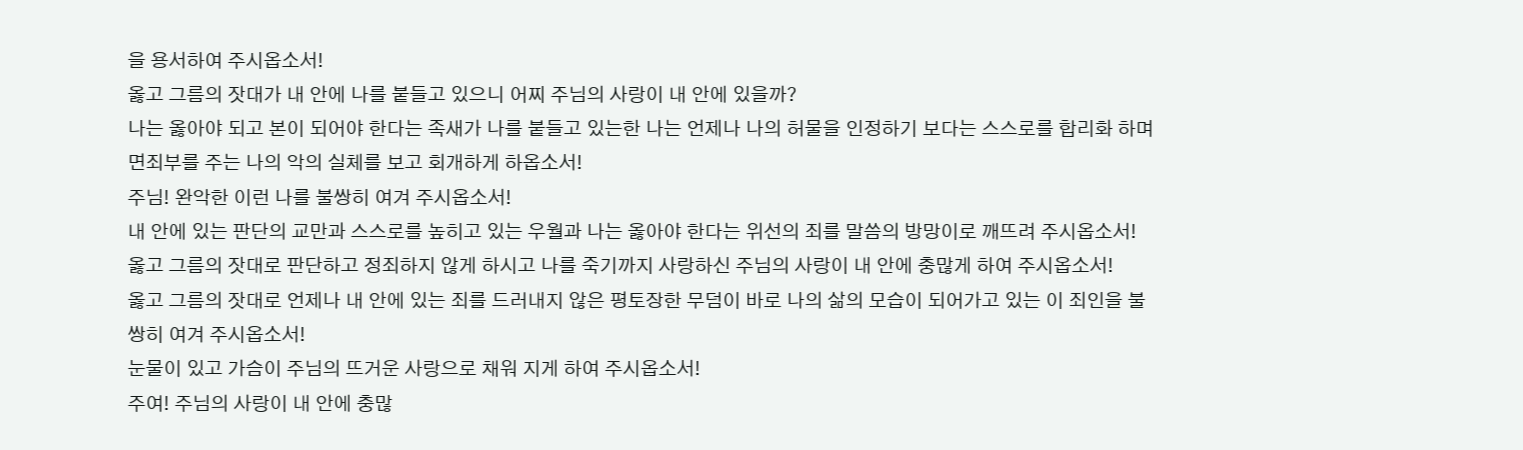을 용서하여 주시옵소서!
옳고 그름의 잣대가 내 안에 나를 붙들고 있으니 어찌 주님의 사랑이 내 안에 있을까?
나는 옳아야 되고 본이 되어야 한다는 족새가 나를 붙들고 있는한 나는 언제나 나의 허물을 인정하기 보다는 스스로를 합리화 하며
면죄부를 주는 나의 악의 실체를 보고 회개하게 하옵소서!
주님! 완악한 이런 나를 불쌍히 여겨 주시옵소서!
내 안에 있는 판단의 교만과 스스로를 높히고 있는 우월과 나는 옳아야 한다는 위선의 죄를 말씀의 방망이로 깨뜨려 주시옵소서!
옳고 그름의 잣대로 판단하고 정죄하지 않게 하시고 나를 죽기까지 사랑하신 주님의 사랑이 내 안에 충많게 하여 주시옵소서!
옳고 그름의 잣대로 언제나 내 안에 있는 죄를 드러내지 않은 평토장한 무덤이 바로 나의 삶의 모습이 되어가고 있는 이 죄인을 불쌍히 여겨 주시옵소서!
눈물이 있고 가슴이 주님의 뜨거운 사랑으로 채워 지게 하여 주시옵소서!
주여! 주님의 사랑이 내 안에 충많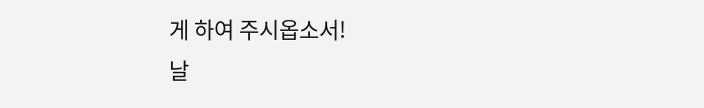게 하여 주시옵소서!
날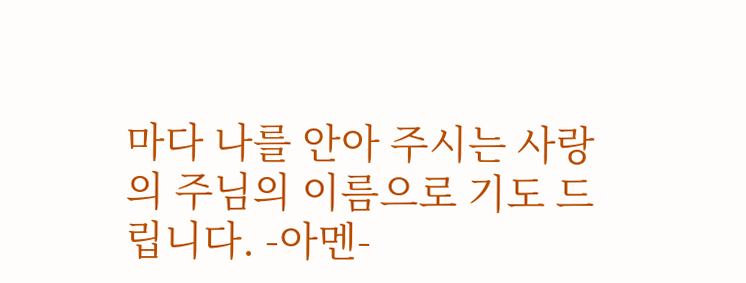마다 나를 안아 주시는 사랑의 주님의 이름으로 기도 드립니다. -아멘-